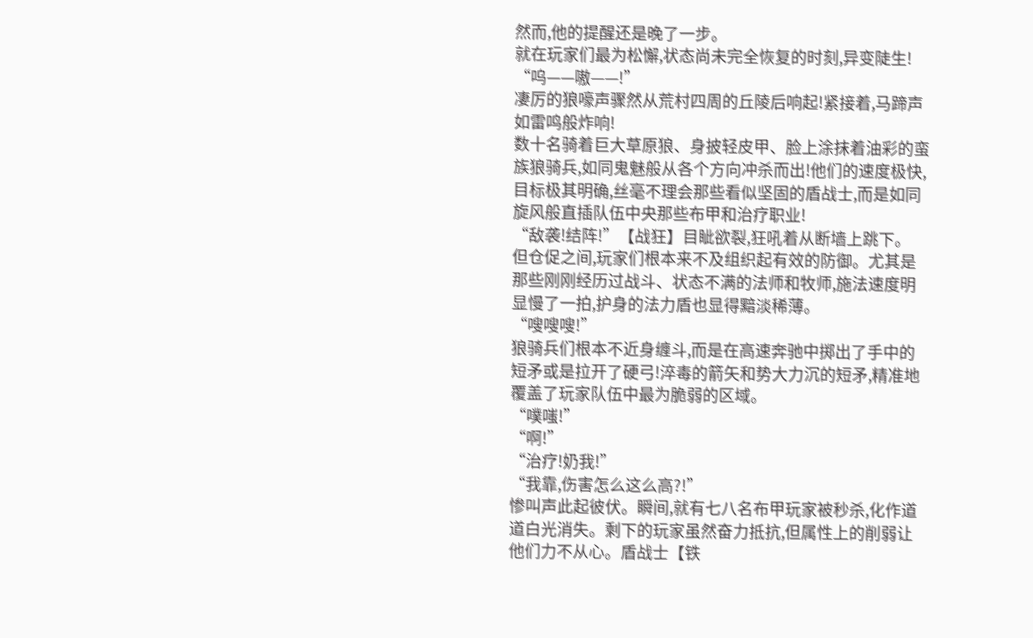然而,他的提醒还是晚了一步。
就在玩家们最为松懈,状态尚未完全恢复的时刻,异变陡生!
“呜——嗷——!”
凄厉的狼嚎声骤然从荒村四周的丘陵后响起!紧接着,马蹄声如雷鸣般炸响!
数十名骑着巨大草原狼、身披轻皮甲、脸上涂抹着油彩的蛮族狼骑兵,如同鬼魅般从各个方向冲杀而出!他们的速度极快,目标极其明确,丝毫不理会那些看似坚固的盾战士,而是如同旋风般直插队伍中央那些布甲和治疗职业!
“敌袭!结阵!”【战狂】目眦欲裂,狂吼着从断墙上跳下。
但仓促之间,玩家们根本来不及组织起有效的防御。尤其是那些刚刚经历过战斗、状态不满的法师和牧师,施法速度明显慢了一拍,护身的法力盾也显得黯淡稀薄。
“嗖嗖嗖!”
狼骑兵们根本不近身缠斗,而是在高速奔驰中掷出了手中的短矛或是拉开了硬弓!淬毒的箭矢和势大力沉的短矛,精准地覆盖了玩家队伍中最为脆弱的区域。
“噗嗤!”
“啊!”
“治疗!奶我!”
“我靠,伤害怎么这么高?!”
惨叫声此起彼伏。瞬间,就有七八名布甲玩家被秒杀,化作道道白光消失。剩下的玩家虽然奋力抵抗,但属性上的削弱让他们力不从心。盾战士【铁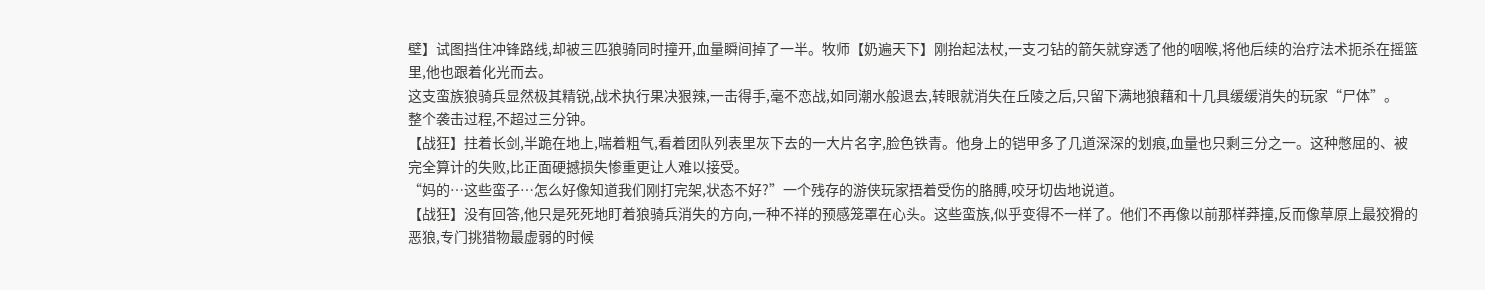壁】试图挡住冲锋路线,却被三匹狼骑同时撞开,血量瞬间掉了一半。牧师【奶遍天下】刚抬起法杖,一支刁钻的箭矢就穿透了他的咽喉,将他后续的治疗法术扼杀在摇篮里,他也跟着化光而去。
这支蛮族狼骑兵显然极其精锐,战术执行果决狠辣,一击得手,毫不恋战,如同潮水般退去,转眼就消失在丘陵之后,只留下满地狼藉和十几具缓缓消失的玩家“尸体”。
整个袭击过程,不超过三分钟。
【战狂】拄着长剑,半跪在地上,喘着粗气,看着团队列表里灰下去的一大片名字,脸色铁青。他身上的铠甲多了几道深深的划痕,血量也只剩三分之一。这种憋屈的、被完全算计的失败,比正面硬撼损失惨重更让人难以接受。
“妈的…这些蛮子…怎么好像知道我们刚打完架,状态不好?”一个残存的游侠玩家捂着受伤的胳膊,咬牙切齿地说道。
【战狂】没有回答,他只是死死地盯着狼骑兵消失的方向,一种不祥的预感笼罩在心头。这些蛮族,似乎变得不一样了。他们不再像以前那样莽撞,反而像草原上最狡猾的恶狼,专门挑猎物最虚弱的时候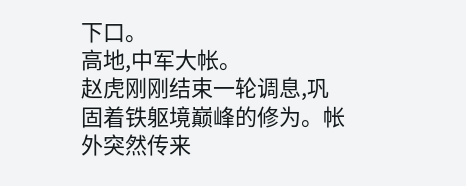下口。
高地,中军大帐。
赵虎刚刚结束一轮调息,巩固着铁躯境巅峰的修为。帐外突然传来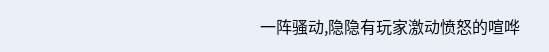一阵骚动,隐隐有玩家激动愤怒的喧哗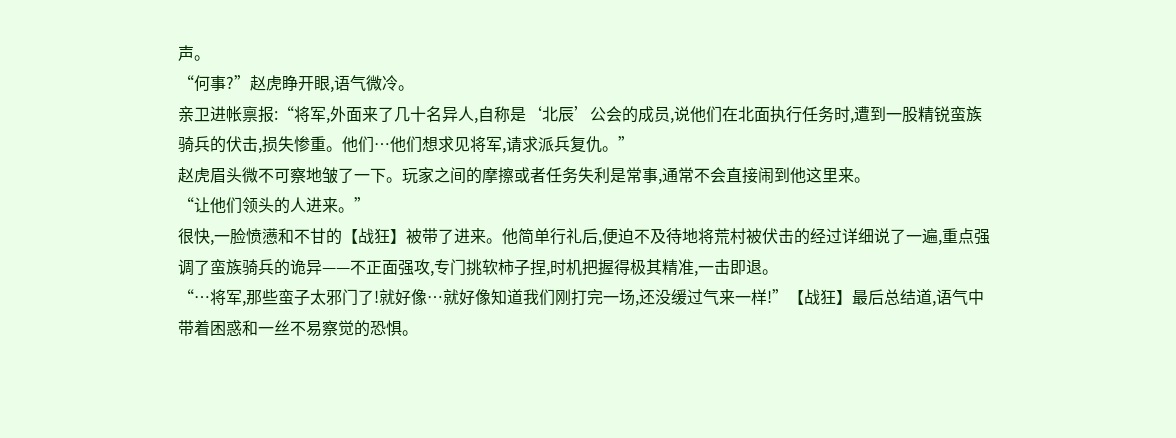声。
“何事?”赵虎睁开眼,语气微冷。
亲卫进帐禀报:“将军,外面来了几十名异人,自称是‘北辰’公会的成员,说他们在北面执行任务时,遭到一股精锐蛮族骑兵的伏击,损失惨重。他们…他们想求见将军,请求派兵复仇。”
赵虎眉头微不可察地皱了一下。玩家之间的摩擦或者任务失利是常事,通常不会直接闹到他这里来。
“让他们领头的人进来。”
很快,一脸愤懑和不甘的【战狂】被带了进来。他简单行礼后,便迫不及待地将荒村被伏击的经过详细说了一遍,重点强调了蛮族骑兵的诡异——不正面强攻,专门挑软柿子捏,时机把握得极其精准,一击即退。
“…将军,那些蛮子太邪门了!就好像…就好像知道我们刚打完一场,还没缓过气来一样!”【战狂】最后总结道,语气中带着困惑和一丝不易察觉的恐惧。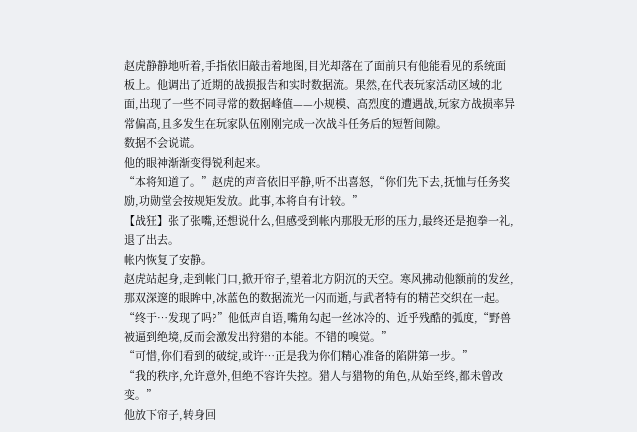赵虎静静地听着,手指依旧敲击着地图,目光却落在了面前只有他能看见的系统面板上。他调出了近期的战损报告和实时数据流。果然,在代表玩家活动区域的北面,出现了一些不同寻常的数据峰值——小规模、高烈度的遭遇战,玩家方战损率异常偏高,且多发生在玩家队伍刚刚完成一次战斗任务后的短暂间隙。
数据不会说谎。
他的眼神渐渐变得锐利起来。
“本将知道了。”赵虎的声音依旧平静,听不出喜怒,“你们先下去,抚恤与任务奖励,功勋堂会按规矩发放。此事,本将自有计较。”
【战狂】张了张嘴,还想说什么,但感受到帐内那股无形的压力,最终还是抱拳一礼,退了出去。
帐内恢复了安静。
赵虎站起身,走到帐门口,掀开帘子,望着北方阴沉的天空。寒风拂动他额前的发丝,那双深邃的眼眸中,冰蓝色的数据流光一闪而逝,与武者特有的精芒交织在一起。
“终于…发现了吗?”他低声自语,嘴角勾起一丝冰冷的、近乎残酷的弧度,“野兽被逼到绝境,反而会激发出狩猎的本能。不错的嗅觉。”
“可惜,你们看到的破绽,或许…正是我为你们精心准备的陷阱第一步。”
“我的秩序,允许意外,但绝不容许失控。猎人与猎物的角色,从始至终,都未曾改变。”
他放下帘子,转身回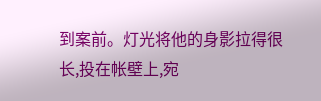到案前。灯光将他的身影拉得很长,投在帐壁上,宛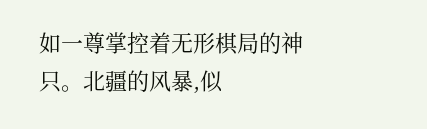如一尊掌控着无形棋局的神只。北疆的风暴,似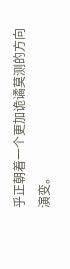乎正朝着一个更加诡谲莫测的方向演变。